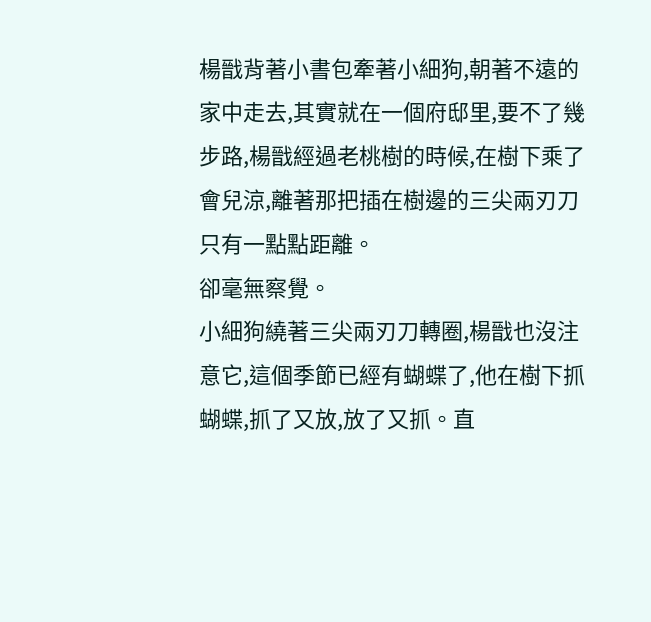楊戩背著小書包牽著小細狗,朝著不遠的家中走去,其實就在一個府邸里,要不了幾步路,楊戩經過老桃樹的時候,在樹下乘了會兒涼,離著那把插在樹邊的三尖兩刃刀只有一點點距離。
卻毫無察覺。
小細狗繞著三尖兩刃刀轉圈,楊戩也沒注意它,這個季節已經有蝴蝶了,他在樹下抓蝴蝶,抓了又放,放了又抓。直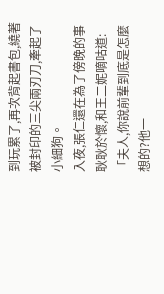到玩累了,再次背起書包,繞著被封印的三尖兩刃刀,牽起了小細狗。
入夜,張仁還在為了傍晚的事耿耿於懷,和王二妮嘀咕道:「夫人,你說前輩到底是怎麼想的?他一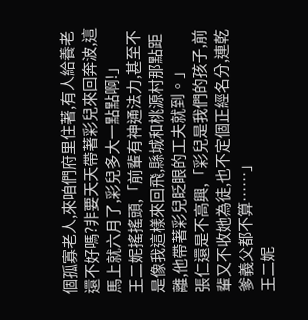個孤寡老人,來咱們府里住著,有人給養老還不好嗎?非要天天帶著彩兒來回奔波,這馬上就六月了,彩兒多大一點點啊!」
王二妮搖搖頭,「前輩有神通法力,甚至不是像我這樣來回飛,縣城和桃源村那點距離,他帶著彩兒眨眼的工夫就到。」
張仁還是不高興,「彩兒是我們的孩子,前輩又不收她為徒,也不定個正經名分,連乾爹義父都不算……」
王二妮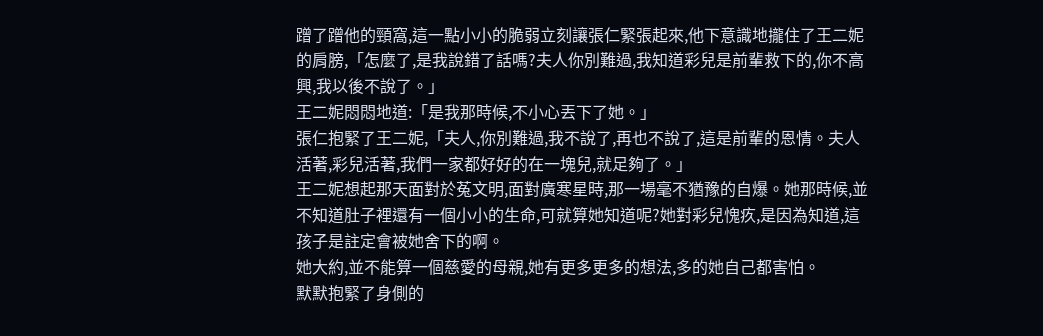蹭了蹭他的頸窩,這一點小小的脆弱立刻讓張仁緊張起來,他下意識地攏住了王二妮的肩膀,「怎麼了,是我說錯了話嗎?夫人你別難過,我知道彩兒是前輩救下的,你不高興,我以後不說了。」
王二妮悶悶地道:「是我那時候,不小心丟下了她。」
張仁抱緊了王二妮,「夫人,你別難過,我不說了,再也不說了,這是前輩的恩情。夫人活著,彩兒活著,我們一家都好好的在一塊兒,就足夠了。」
王二妮想起那天面對於菟文明,面對廣寒星時,那一場毫不猶豫的自爆。她那時候,並不知道肚子裡還有一個小小的生命,可就算她知道呢?她對彩兒愧疚,是因為知道,這孩子是註定會被她舍下的啊。
她大約,並不能算一個慈愛的母親,她有更多更多的想法,多的她自己都害怕。
默默抱緊了身側的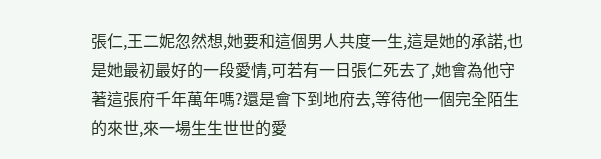張仁,王二妮忽然想,她要和這個男人共度一生,這是她的承諾,也是她最初最好的一段愛情,可若有一日張仁死去了,她會為他守著這張府千年萬年嗎?還是會下到地府去,等待他一個完全陌生的來世,來一場生生世世的愛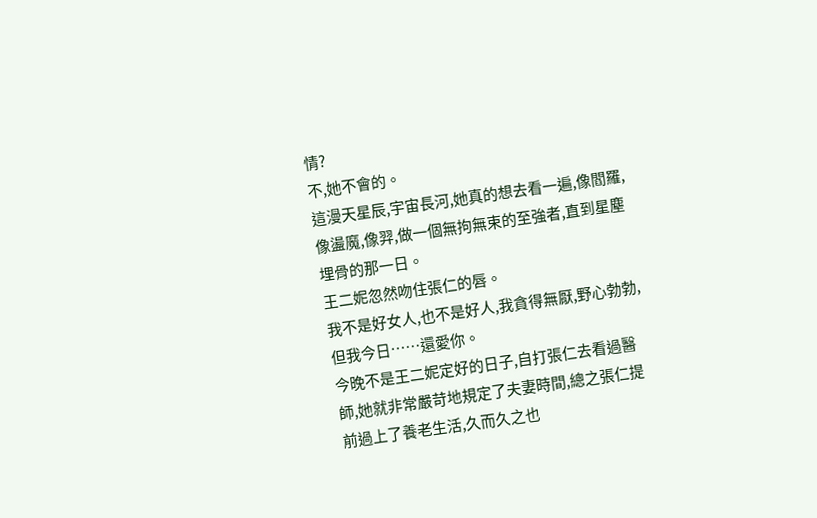情?
不,她不會的。
這漫天星辰,宇宙長河,她真的想去看一遍,像閻羅,像盪魔,像羿,做一個無拘無束的至強者,直到星塵埋骨的那一日。
王二妮忽然吻住張仁的唇。
我不是好女人,也不是好人,我貪得無厭,野心勃勃,但我今日……還愛你。
今晚不是王二妮定好的日子,自打張仁去看過醫師,她就非常嚴苛地規定了夫妻時間,總之張仁提前過上了養老生活,久而久之也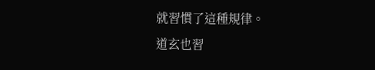就習慣了這種規律。
道玄也習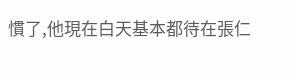慣了,他現在白天基本都待在張仁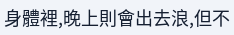身體裡,晚上則會出去浪,但不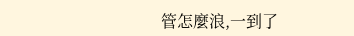管怎麼浪,一到了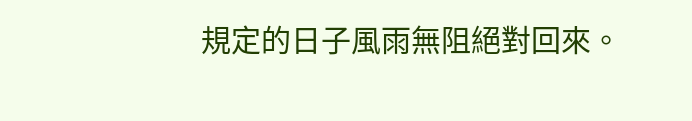規定的日子風雨無阻絕對回來。